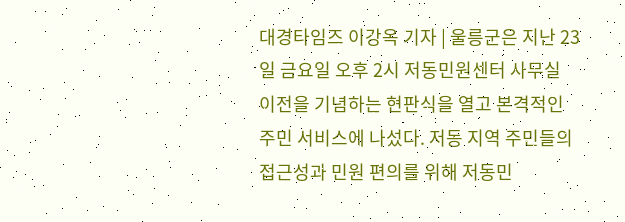대경타임즈 이강옥 기자 | 울릉군은 지난 23일 금요일 오후 2시 저동민원센터 사무실 이전을 기념하는 현판식을 열고 본격적인 주민 서비스에 나섰다. 저동 지역 주민들의 접근성과 민원 편의를 위해 저동민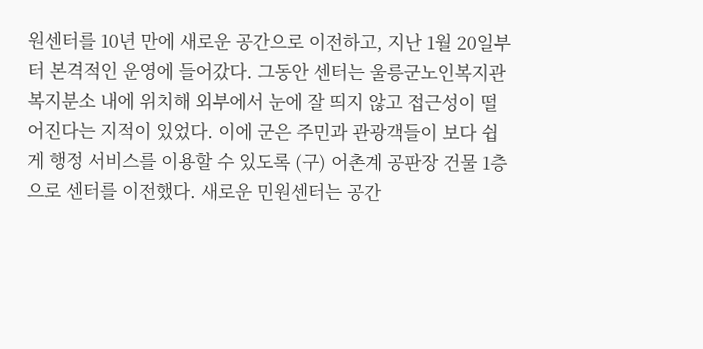원센터를 10년 만에 새로운 공간으로 이전하고, 지난 1월 20일부터 본격적인 운영에 들어갔다. 그동안 센터는 울릉군노인복지관 복지분소 내에 위치해 외부에서 눈에 잘 띄지 않고 접근성이 떨어진다는 지적이 있었다. 이에 군은 주민과 관광객들이 보다 쉽게 행정 서비스를 이용할 수 있도록 (구) 어촌계 공판장 건물 1층으로 센터를 이전했다. 새로운 민원센터는 공간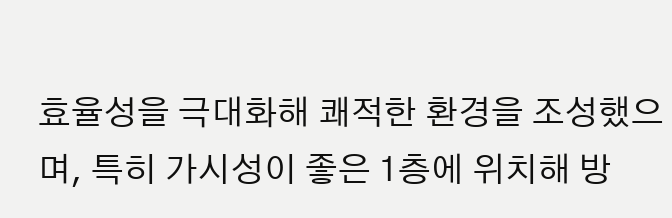효율성을 극대화해 쾌적한 환경을 조성했으며, 특히 가시성이 좋은 1층에 위치해 방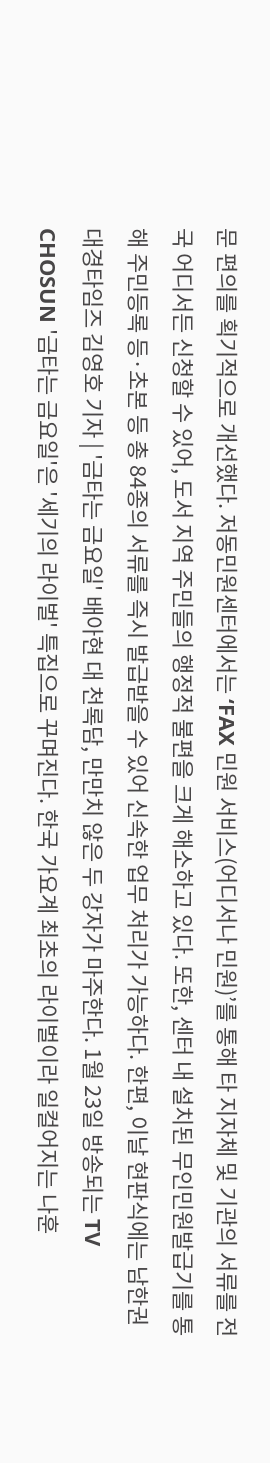문 편의를 획기적으로 개선했다. 저동민원센터에서는 ‘FAX 민원 서비스(어디서나 민원)’를 통해 타 지자체 및 기관의 서류를 전국 어디서든 신청할 수 있어, 도서 지역 주민들의 행정적 불편을 크게 해소하고 있다. 또한, 센터 내 설치된 무인민원발급기를 통해 주민등록 등·초본 등 총 84종의 서류를 즉시 발급받을 수 있어 신속한 업무 처리가 가능하다. 한편, 이날 현판식에는 남한권
대경타임즈 김영호 기자 | '금타는 금요일' 배아현 대 천록담, 만만치 않은 두 강자가 마주한다. 1월 23일 방송되는 TV CHOSUN '금타는 금요일'은 '세기의 라이벌' 특집으로 꾸며진다. 한국 가요계 최초의 라이벌이라 일컬어지는 나훈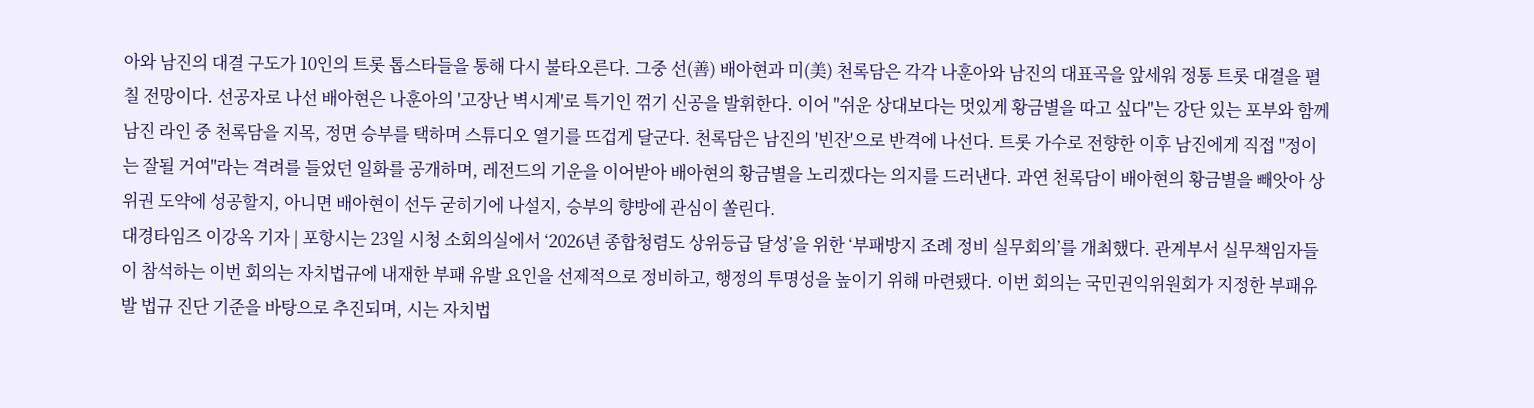아와 남진의 대결 구도가 10인의 트롯 톱스타들을 통해 다시 불타오른다. 그중 선(善) 배아현과 미(美) 천록담은 각각 나훈아와 남진의 대표곡을 앞세워 정통 트롯 대결을 펼칠 전망이다. 선공자로 나선 배아현은 나훈아의 '고장난 벽시계'로 특기인 꺾기 신공을 발휘한다. 이어 "쉬운 상대보다는 멋있게 황금별을 따고 싶다"는 강단 있는 포부와 함께 남진 라인 중 천록담을 지목, 정면 승부를 택하며 스튜디오 열기를 뜨겁게 달군다. 천록담은 남진의 '빈잔'으로 반격에 나선다. 트롯 가수로 전향한 이후 남진에게 직접 "정이는 잘될 거여"라는 격려를 들었던 일화를 공개하며, 레전드의 기운을 이어받아 배아현의 황금별을 노리겠다는 의지를 드러낸다. 과연 천록담이 배아현의 황금별을 빼앗아 상위권 도약에 성공할지, 아니면 배아현이 선두 굳히기에 나설지, 승부의 향방에 관심이 쏠린다.
대경타임즈 이강옥 기자 | 포항시는 23일 시청 소회의실에서 ‘2026년 종합청렴도 상위등급 달성’을 위한 ‘부패방지 조례 정비 실무회의’를 개최했다. 관계부서 실무책임자들이 참석하는 이번 회의는 자치법규에 내재한 부패 유발 요인을 선제적으로 정비하고, 행정의 투명성을 높이기 위해 마련됐다. 이번 회의는 국민권익위원회가 지정한 부패유발 법규 진단 기준을 바탕으로 추진되며, 시는 자치법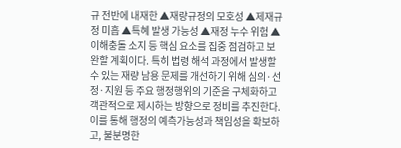규 전반에 내재한 ▲재량규정의 모호성 ▲제재규정 미흡 ▲특혜 발생 가능성 ▲재정 누수 위험 ▲이해충돌 소지 등 핵심 요소를 집중 점검하고 보완할 계획이다. 특히 법령 해석 과정에서 발생할 수 있는 재량 남용 문제를 개선하기 위해 심의·선정·지원 등 주요 행정행위의 기준을 구체화하고 객관적으로 제시하는 방향으로 정비를 추진한다. 이를 통해 행정의 예측가능성과 책임성을 확보하고, 불분명한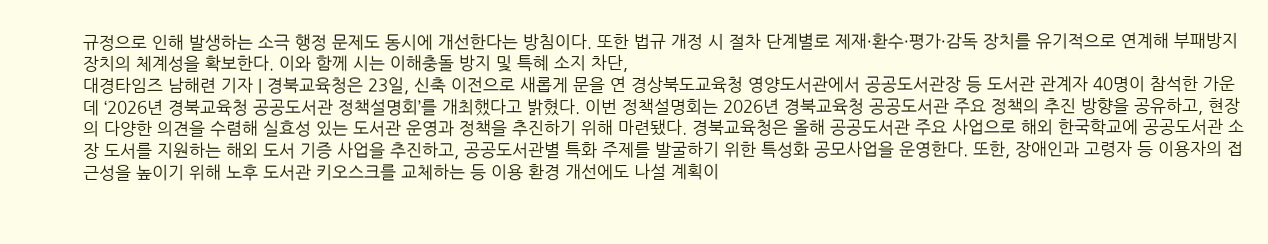규정으로 인해 발생하는 소극 행정 문제도 동시에 개선한다는 방침이다. 또한 법규 개정 시 절차 단계별로 제재·환수·평가·감독 장치를 유기적으로 연계해 부패방지 장치의 체계성을 확보한다. 이와 함께 시는 이해충돌 방지 및 특혜 소지 차단,
대경타임즈 남해련 기자 | 경북교육청은 23일, 신축 이전으로 새롭게 문을 연 경상북도교육청 영양도서관에서 공공도서관장 등 도서관 관계자 40명이 참석한 가운데 ‘2026년 경북교육청 공공도서관 정책설명회’를 개최했다고 밝혔다. 이번 정책설명회는 2026년 경북교육청 공공도서관 주요 정책의 추진 방향을 공유하고, 현장의 다양한 의견을 수렴해 실효성 있는 도서관 운영과 정책을 추진하기 위해 마련됐다. 경북교육청은 올해 공공도서관 주요 사업으로 해외 한국학교에 공공도서관 소장 도서를 지원하는 해외 도서 기증 사업을 추진하고, 공공도서관별 특화 주제를 발굴하기 위한 특성화 공모사업을 운영한다. 또한, 장애인과 고령자 등 이용자의 접근성을 높이기 위해 노후 도서관 키오스크를 교체하는 등 이용 환경 개선에도 나설 계획이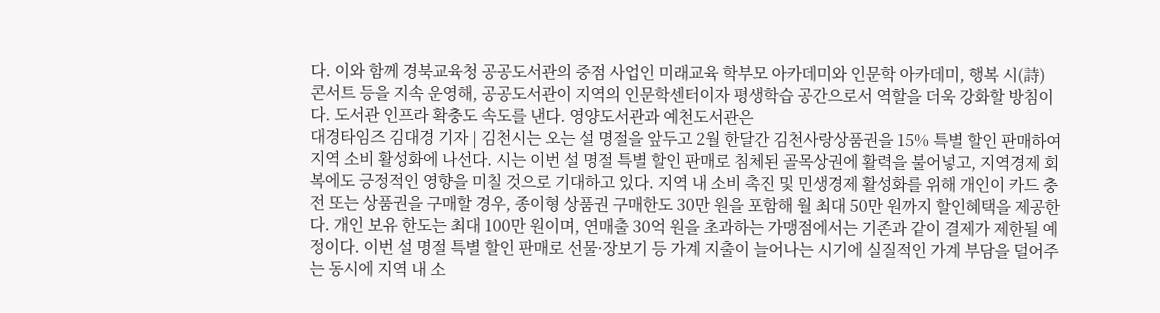다. 이와 함께 경북교육청 공공도서관의 중점 사업인 미래교육 학부모 아카데미와 인문학 아카데미, 행복 시(詩) 콘서트 등을 지속 운영해, 공공도서관이 지역의 인문학센터이자 평생학습 공간으로서 역할을 더욱 강화할 방침이다. 도서관 인프라 확충도 속도를 낸다. 영양도서관과 예천도서관은
대경타임즈 김대경 기자 | 김천시는 오는 설 명절을 앞두고 2월 한달간 김천사랑상품권을 15% 특별 할인 판매하여 지역 소비 활성화에 나선다. 시는 이번 설 명절 특별 할인 판매로 침체된 골목상권에 활력을 불어넣고, 지역경제 회복에도 긍정적인 영향을 미칠 것으로 기대하고 있다. 지역 내 소비 촉진 및 민생경제 활성화를 위해 개인이 카드 충전 또는 상품권을 구매할 경우, 종이형 상품권 구매한도 30만 원을 포함해 월 최대 50만 원까지 할인혜택을 제공한다. 개인 보유 한도는 최대 100만 원이며, 연매출 30억 원을 초과하는 가맹점에서는 기존과 같이 결제가 제한될 예정이다. 이번 설 명절 특별 할인 판매로 선물·장보기 등 가계 지출이 늘어나는 시기에 실질적인 가계 부담을 덜어주는 동시에 지역 내 소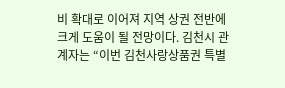비 확대로 이어져 지역 상권 전반에 크게 도움이 될 전망이다. 김천시 관계자는 “이번 김천사랑상품권 특별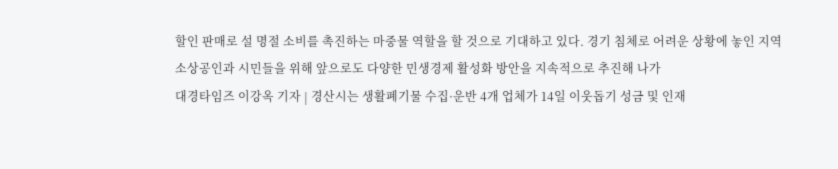할인 판매로 설 명절 소비를 촉진하는 마중물 역할을 할 것으로 기대하고 있다. 경기 침체로 어려운 상황에 놓인 지역 소상공인과 시민들을 위해 앞으로도 다양한 민생경제 활성화 방안을 지속적으로 추진해 나가
대경타임즈 이강옥 기자 | 경산시는 생활폐기물 수집·운반 4개 업체가 14일 이웃돕기 성금 및 인재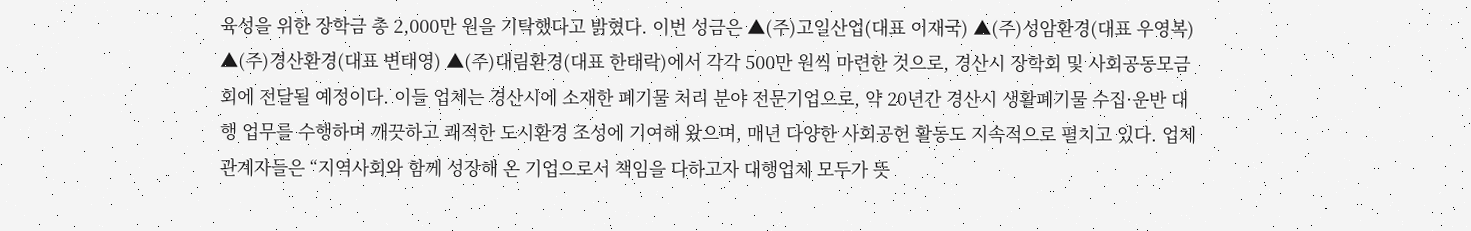육성을 위한 장학금 총 2,000만 원을 기탁했다고 밝혔다. 이번 성금은 ▲(주)고일산업(대표 이재국) ▲(주)성암환경(대표 우영복) ▲(주)경산환경(대표 변태영) ▲(주)대림환경(대표 한태락)에서 각각 500만 원씩 마련한 것으로, 경산시 장학회 및 사회공동모금회에 전달될 예정이다. 이들 업체는 경산시에 소재한 폐기물 처리 분야 전문기업으로, 약 20년간 경산시 생활폐기물 수집·운반 대행 업무를 수행하며 깨끗하고 쾌적한 도시환경 조성에 기여해 왔으며, 매년 다양한 사회공헌 활동도 지속적으로 펼치고 있다. 업체 관계자들은 “지역사회와 함께 성장해 온 기업으로서 책임을 다하고자 대행업체 모두가 뜻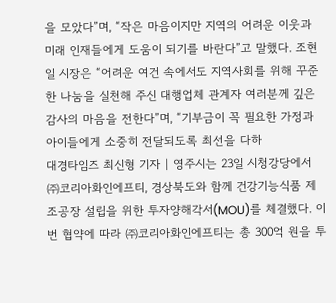을 모았다”며, “작은 마음이지만 지역의 어려운 이웃과 미래 인재들에게 도움이 되기를 바란다”고 말했다. 조현일 시장은 “어려운 여건 속에서도 지역사회를 위해 꾸준한 나눔을 실천해 주신 대행업체 관계자 여러분께 깊은 감사의 마음을 전한다”며, “기부금이 꼭 필요한 가정과 아이들에게 소중히 전달되도록 최선을 다하
대경타임즈 최신형 기자 | 영주시는 23일 시청강당에서 ㈜코리아화인에프티, 경상북도와 함께 건강기능식품 제조공장 설립을 위한 투자양해각서(MOU)를 체결했다. 이번 협약에 따라 ㈜코리아화인에프티는 총 300억 원을 투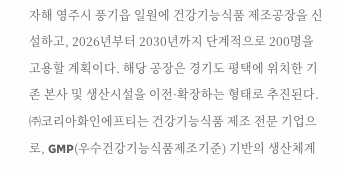자해 영주시 풍기읍 일원에 건강기능식품 제조공장을 신설하고, 2026년부터 2030년까지 단계적으로 200명을 고용할 계획이다. 해당 공장은 경기도 평택에 위치한 기존 본사 및 생산시설을 이전·확장하는 형태로 추진된다. ㈜코리아화인에프티는 건강기능식품 제조 전문 기업으로, GMP(우수건강기능식품제조기준) 기반의 생산체계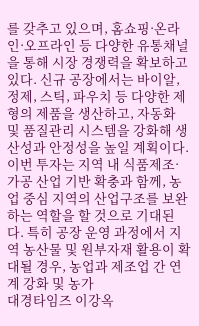를 갖추고 있으며, 홈쇼핑·온라인·오프라인 등 다양한 유통채널을 통해 시장 경쟁력을 확보하고 있다. 신규 공장에서는 바이알, 정제, 스틱, 파우치 등 다양한 제형의 제품을 생산하고, 자동화 및 품질관리 시스템을 강화해 생산성과 안정성을 높일 계획이다. 이번 투자는 지역 내 식품제조·가공 산업 기반 확충과 함께, 농업 중심 지역의 산업구조를 보완하는 역할을 할 것으로 기대된다. 특히 공장 운영 과정에서 지역 농산물 및 원부자재 활용이 확대될 경우, 농업과 제조업 간 연계 강화 및 농가
대경타임즈 이강옥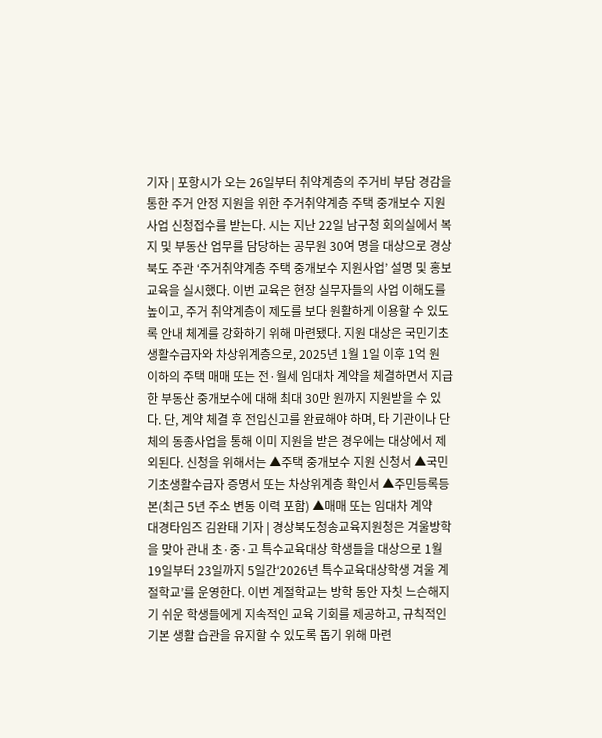기자 | 포항시가 오는 26일부터 취약계층의 주거비 부담 경감을 통한 주거 안정 지원을 위한 주거취약계층 주택 중개보수 지원사업 신청접수를 받는다. 시는 지난 22일 남구청 회의실에서 복지 및 부동산 업무를 담당하는 공무원 30여 명을 대상으로 경상북도 주관 ‘주거취약계층 주택 중개보수 지원사업’ 설명 및 홍보 교육을 실시했다. 이번 교육은 현장 실무자들의 사업 이해도를 높이고, 주거 취약계층이 제도를 보다 원활하게 이용할 수 있도록 안내 체계를 강화하기 위해 마련됐다. 지원 대상은 국민기초생활수급자와 차상위계층으로, 2025년 1월 1일 이후 1억 원 이하의 주택 매매 또는 전·월세 임대차 계약을 체결하면서 지급한 부동산 중개보수에 대해 최대 30만 원까지 지원받을 수 있다. 단, 계약 체결 후 전입신고를 완료해야 하며, 타 기관이나 단체의 동종사업을 통해 이미 지원을 받은 경우에는 대상에서 제외된다. 신청을 위해서는 ▲주택 중개보수 지원 신청서 ▲국민기초생활수급자 증명서 또는 차상위계층 확인서 ▲주민등록등본(최근 5년 주소 변동 이력 포함) ▲매매 또는 임대차 계약
대경타임즈 김완태 기자 | 경상북도청송교육지원청은 겨울방학을 맞아 관내 초·중·고 특수교육대상 학생들을 대상으로 1월 19일부터 23일까지 5일간‘2026년 특수교육대상학생 겨울 계절학교’를 운영한다. 이번 계절학교는 방학 동안 자칫 느슨해지기 쉬운 학생들에게 지속적인 교육 기회를 제공하고, 규칙적인 기본 생활 습관을 유지할 수 있도록 돕기 위해 마련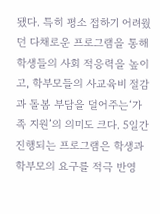됐다. 특히 평소 접하기 어려웠던 다채로운 프로그램을 통해 학생들의 사회 적응력을 높이고, 학부모들의 사교육비 절감과 돌봄 부담을 덜어주는‘가족 지원’의 의미도 크다. 5일간 진행되는 프로그램은 학생과 학부모의 요구를 적극 반영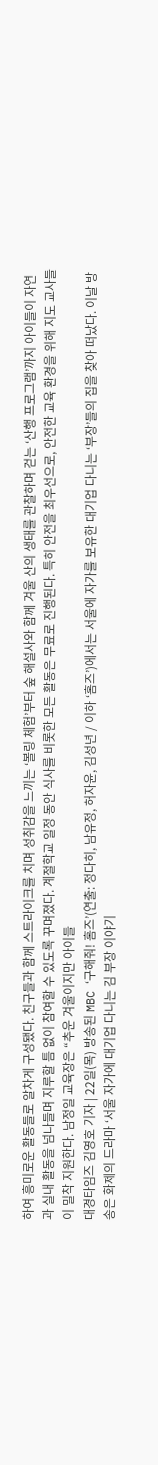하여 흥미로운 활동들로 알차게 구성됐다. 친구들과 함께 스트라이크를 치며 성취감을 느끼는 ‘볼링 체험’부터 숲 해설사와 함께 겨울 산의 생태를 관찰하며 걷는 ‘산행 프로그램’까지 아이들이 자연과 실내 활동을 넘나들며 지루할 틈 없이 참여할 수 있도록 꾸며졌다. 계절학교 일정 동안 식사를 비롯한 모든 활동은 무료로 진행된다. 특히 안전을 최우선으로, 안전한 교육 환경을 위해 지도 교사들이 밀착 지원한다. 남정일 교육장은 “추운 겨울이지만 아이들
대경타임즈 김영호 기자 | 22일(목) 방송된 MBC ‘구해줘! 홈즈’(연출: 정다히, 남유정, 허자윤, 김성년 / 이하 ‘홈즈’)에서는 서울에 자가를 보유한 대기업 다니는 ‘부장’들의 집을 찾아 떠났다. 이날 방송은 화제의 드라마 ‘서울 자가에 대기업 다니는 김 부장 이야기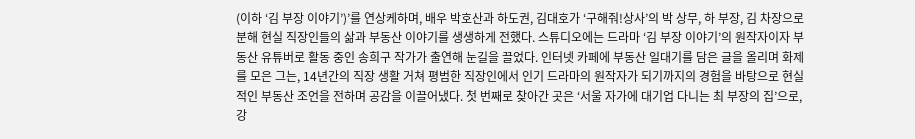(이하 ‘김 부장 이야기’)’를 연상케하며, 배우 박호산과 하도권, 김대호가 ‘구해줘!상사’의 박 상무, 하 부장, 김 차장으로 분해 현실 직장인들의 삶과 부동산 이야기를 생생하게 전했다. 스튜디오에는 드라마 ‘김 부장 이야기’의 원작자이자 부동산 유튜버로 활동 중인 송희구 작가가 출연해 눈길을 끌었다. 인터넷 카페에 부동산 일대기를 담은 글을 올리며 화제를 모은 그는, 14년간의 직장 생활 거쳐 평범한 직장인에서 인기 드라마의 원작자가 되기까지의 경험을 바탕으로 현실적인 부동산 조언을 전하며 공감을 이끌어냈다. 첫 번째로 찾아간 곳은 ‘서울 자가에 대기업 다니는 최 부장의 집’으로, 강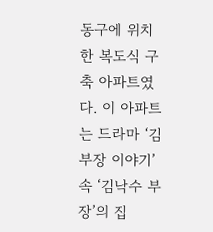동구에 위치한 복도식 구축 아파트였다. 이 아파트는 드라마 ‘김 부장 이야기’ 속 ‘김낙수 부장’의 집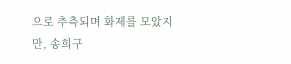으로 추측되며 화제를 모았지만, 송희구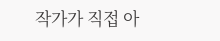작가가 직접 아